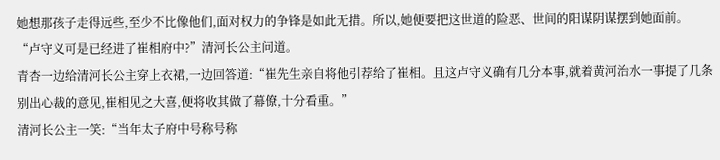她想那孩子走得远些,至少不比像他们,面对权力的争锋是如此无措。所以,她便要把这世道的险恶、世间的阳谋阴谋摆到她面前。
“卢守义可是已经进了崔相府中?”清河长公主问道。
青杏一边给清河长公主穿上衣裙,一边回答道:“崔先生亲自将他引荐给了崔相。且这卢守义确有几分本事,就着黄河治水一事提了几条别出心裁的意见,崔相见之大喜,便将收其做了幕僚,十分看重。”
清河长公主一笑:“当年太子府中号称号称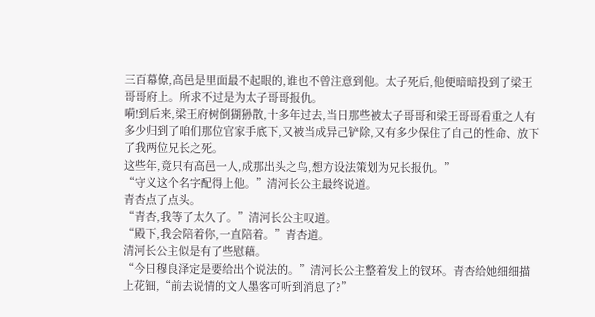三百幕僚,高邑是里面最不起眼的,谁也不曾注意到他。太子死后,他便暗暗投到了梁王哥哥府上。所求不过是为太子哥哥报仇。
嗬!到后来,梁王府树倒猢狲散,十多年过去,当日那些被太子哥哥和梁王哥哥看重之人有多少归到了咱们那位官家手底下,又被当成异己铲除,又有多少保住了自己的性命、放下了我两位兄长之死。
这些年,竟只有高邑一人,成那出头之鸟,想方设法策划为兄长报仇。”
“守义这个名字配得上他。”清河长公主最终说道。
青杏点了点头。
“青杏,我等了太久了。”清河长公主叹道。
“殿下,我会陪着你,一直陪着。”青杏道。
清河长公主似是有了些慰藉。
“今日穆良泽定是要给出个说法的。”清河长公主整着发上的钗环。青杏给她细细描上花钿,“前去说情的文人墨客可听到消息了?”